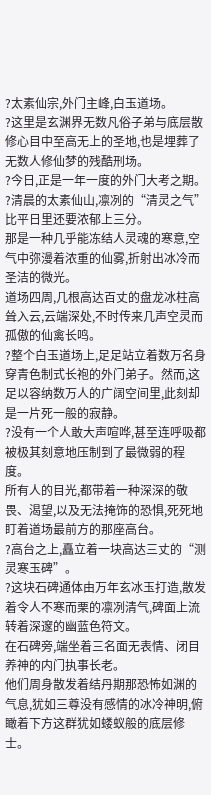?太素仙宗,外门主峰,白玉道场。
?这里是玄渊界无数凡俗子弟与底层散修心目中至高无上的圣地,也是埋葬了无数人修仙梦的残酷刑场。
?今日,正是一年一度的外门大考之期。
?清晨的太素仙山,凛冽的“清灵之气”比平日里还要浓郁上三分。
那是一种几乎能冻结人灵魂的寒意,空气中弥漫着浓重的仙雾,折射出冰冷而圣洁的微光。
道场四周,几根高达百丈的盘龙冰柱高耸入云,云端深处,不时传来几声空灵而孤傲的仙禽长鸣。
?整个白玉道场上,足足站立着数万名身穿青色制式长袍的外门弟子。然而,这足以容纳数万人的广阔空间里,此刻却是一片死一般的寂静。
?没有一个人敢大声喧哗,甚至连呼吸都被极其刻意地压制到了最微弱的程度。
所有人的目光,都带着一种深深的敬畏、渴望,以及无法掩饰的恐惧,死死地盯着道场最前方的那座高台。
?高台之上,矗立着一块高达三丈的“测灵寒玉碑”。
?这块石碑通体由万年玄冰玉打造,散发着令人不寒而栗的凛冽清气,碑面上流转着深邃的幽蓝色符文。
在石碑旁,端坐着三名面无表情、闭目养神的内门执事长老。
他们周身散发着结丹期那恐怖如渊的气息,犹如三尊没有感情的冰冷神明,俯瞰着下方这群犹如蝼蚁般的底层修士。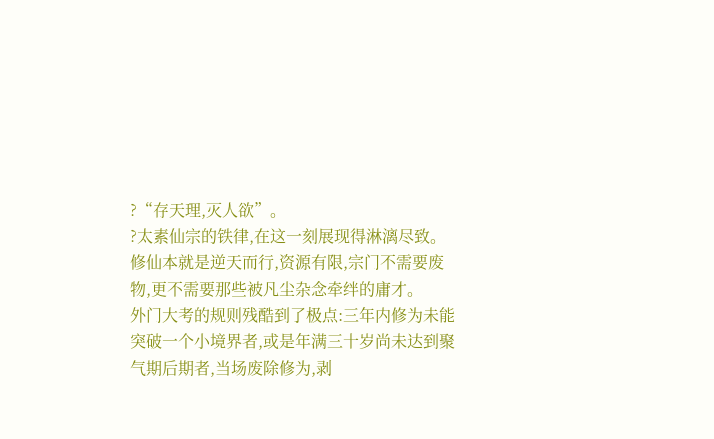?“存天理,灭人欲”。
?太素仙宗的铁律,在这一刻展现得淋漓尽致。
修仙本就是逆天而行,资源有限,宗门不需要废物,更不需要那些被凡尘杂念牵绊的庸才。
外门大考的规则残酷到了极点:三年内修为未能突破一个小境界者,或是年满三十岁尚未达到聚气期后期者,当场废除修为,剥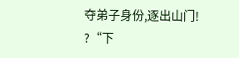夺弟子身份,逐出山门!
?“下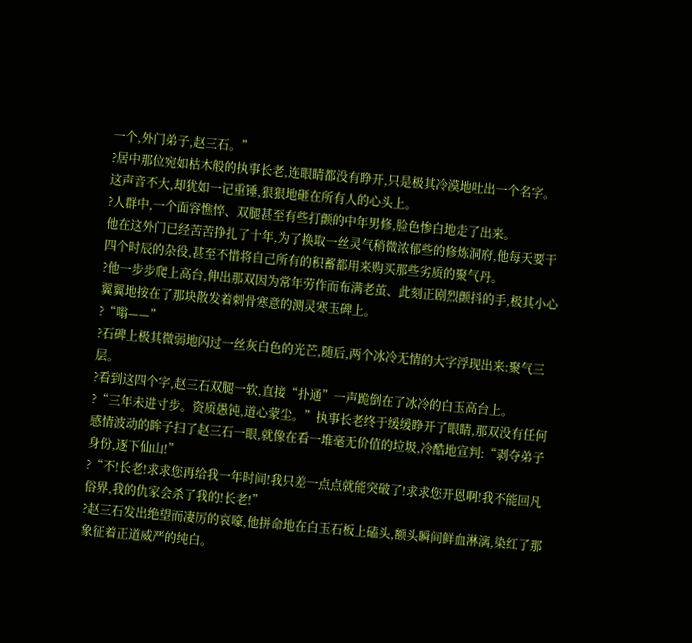一个,外门弟子,赵三石。”
?居中那位宛如枯木般的执事长老,连眼睛都没有睁开,只是极其冷漠地吐出一个名字。
这声音不大,却犹如一记重锤,狠狠地砸在所有人的心头上。
?人群中,一个面容憔悴、双腿甚至有些打颤的中年男修,脸色惨白地走了出来。
他在这外门已经苦苦挣扎了十年,为了换取一丝灵气稍微浓郁些的修炼洞府,他每天要干四个时辰的杂役,甚至不惜将自己所有的积蓄都用来购买那些劣质的聚气丹。
?他一步步爬上高台,伸出那双因为常年劳作而布满老茧、此刻正剧烈颤抖的手,极其小心翼翼地按在了那块散发着刺骨寒意的测灵寒玉碑上。
?“嗡——”
?石碑上极其微弱地闪过一丝灰白色的光芒,随后,两个冰冷无情的大字浮现出来:聚气三层。
?看到这四个字,赵三石双腿一软,直接“扑通”一声跪倒在了冰冷的白玉高台上。
?“三年未进寸步。资质愚钝,道心蒙尘。”执事长老终于缓缓睁开了眼睛,那双没有任何感情波动的眸子扫了赵三石一眼,就像在看一堆毫无价值的垃圾,冷酷地宣判:“剥夺弟子身份,逐下仙山!”
?“不!长老!求求您再给我一年时间!我只差一点点就能突破了!求求您开恩啊!我不能回凡俗界,我的仇家会杀了我的!长老!”
?赵三石发出绝望而凄厉的哀嚎,他拼命地在白玉石板上磕头,额头瞬间鲜血淋漓,染红了那象征着正道威严的纯白。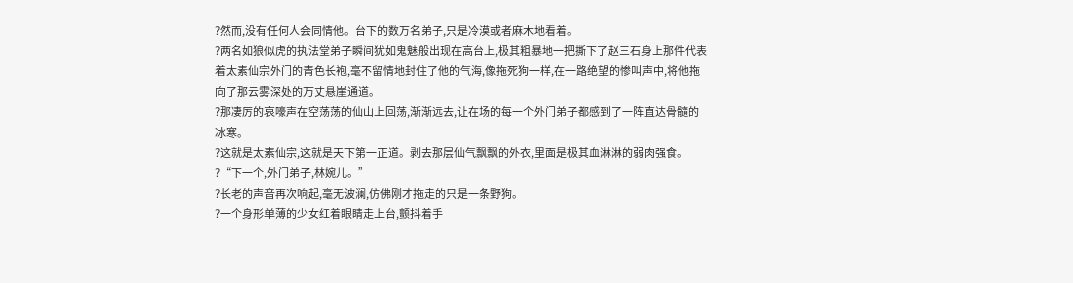?然而,没有任何人会同情他。台下的数万名弟子,只是冷漠或者麻木地看着。
?两名如狼似虎的执法堂弟子瞬间犹如鬼魅般出现在高台上,极其粗暴地一把撕下了赵三石身上那件代表着太素仙宗外门的青色长袍,毫不留情地封住了他的气海,像拖死狗一样,在一路绝望的惨叫声中,将他拖向了那云雾深处的万丈悬崖通道。
?那凄厉的哀嚎声在空荡荡的仙山上回荡,渐渐远去,让在场的每一个外门弟子都感到了一阵直达骨髓的冰寒。
?这就是太素仙宗,这就是天下第一正道。剥去那层仙气飘飘的外衣,里面是极其血淋淋的弱肉强食。
?“下一个,外门弟子,林婉儿。”
?长老的声音再次响起,毫无波澜,仿佛刚才拖走的只是一条野狗。
?一个身形单薄的少女红着眼睛走上台,颤抖着手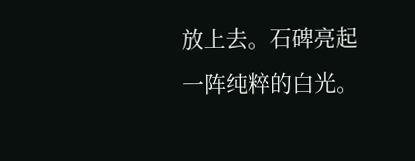放上去。石碑亮起一阵纯粹的白光。